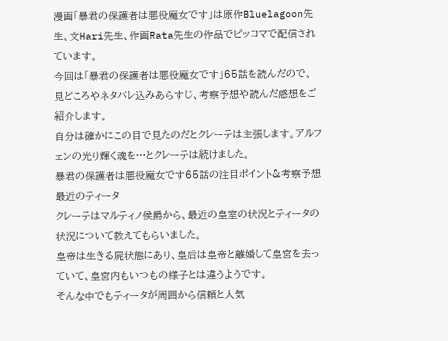漫画「暴君の保護者は悪役魔女です」は原作Bluelagoon先生、文Hari先生、作画Rata先生の作品でピッコマで配信されています。
今回は「暴君の保護者は悪役魔女です」65話を読んだので、見どころやネタバレ込みあらすじ、考察予想や読んだ感想をご紹介します。
自分は確かにこの目で見たのだとクレーテは主張します。アルフェンの光り輝く魂を…とクレーテは続けました。
暴君の保護者は悪役魔女です65話の注目ポイント&考察予想
最近のティータ
クレーテはマルティノ侯爵から、最近の皇室の状況とティータの状況について教えてもらいました。
皇帝は生きる屍状態にあり、皇后は皇帝と離婚して皇宮を去っていて、皇宮内もいつもの様子とは違うようです。
そんな中でもティータが周囲から信頼と人気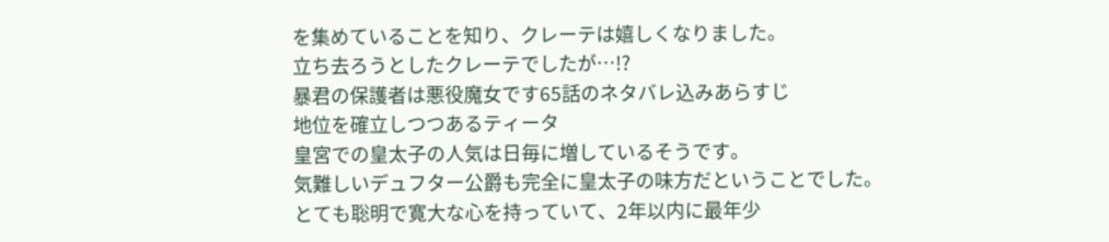を集めていることを知り、クレーテは嬉しくなりました。
立ち去ろうとしたクレーテでしたが…!?
暴君の保護者は悪役魔女です65話のネタバレ込みあらすじ
地位を確立しつつあるティータ
皇宮での皇太子の人気は日毎に増しているそうです。
気難しいデュフター公爵も完全に皇太子の味方だということでした。
とても聡明で寛大な心を持っていて、2年以内に最年少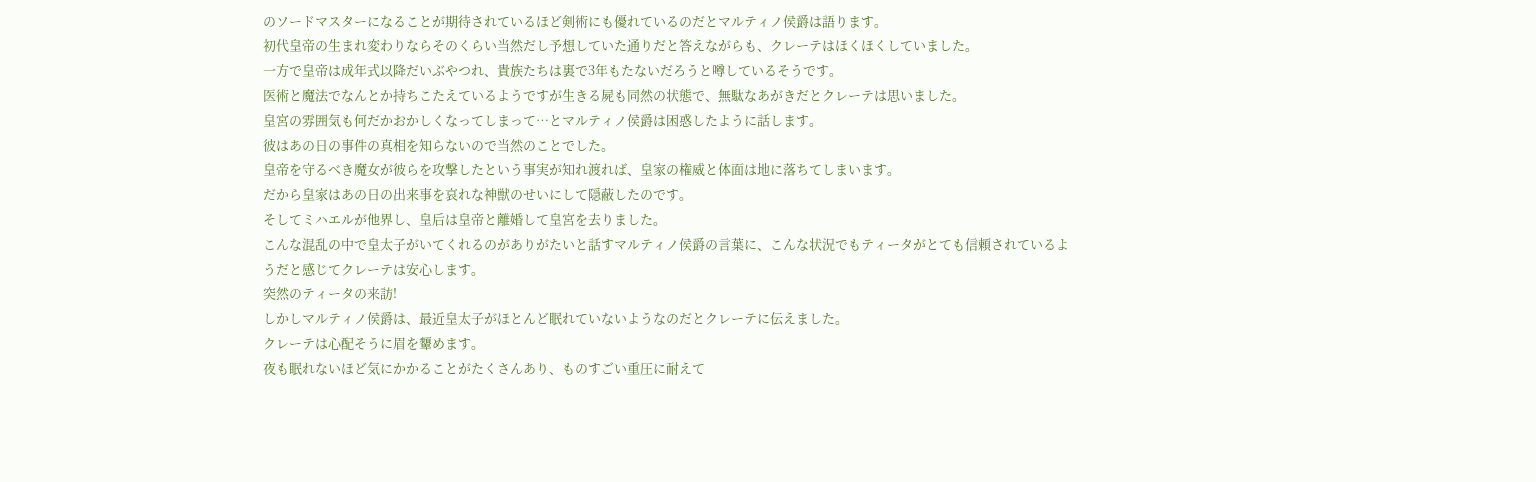のソードマスターになることが期待されているほど剣術にも優れているのだとマルティノ侯爵は語ります。
初代皇帝の生まれ変わりならそのくらい当然だし予想していた通りだと答えながらも、クレーテはほくほくしていました。
一方で皇帝は成年式以降だいぶやつれ、貴族たちは裏で3年もたないだろうと噂しているそうです。
医術と魔法でなんとか持ちこたえているようですが生きる屍も同然の状態で、無駄なあがきだとクレーテは思いました。
皇宮の雰囲気も何だかおかしくなってしまって…とマルティノ侯爵は困惑したように話します。
彼はあの日の事件の真相を知らないので当然のことでした。
皇帝を守るべき魔女が彼らを攻撃したという事実が知れ渡れば、皇家の権威と体面は地に落ちてしまいます。
だから皇家はあの日の出来事を哀れな神獣のせいにして隠蔽したのです。
そしてミハエルが他界し、皇后は皇帝と離婚して皇宮を去りました。
こんな混乱の中で皇太子がいてくれるのがありがたいと話すマルティノ侯爵の言葉に、こんな状況でもティータがとても信頼されているようだと感じてクレーテは安心します。
突然のティータの来訪!
しかしマルティノ侯爵は、最近皇太子がほとんど眠れていないようなのだとクレーテに伝えました。
クレーテは心配そうに眉を顰めます。
夜も眠れないほど気にかかることがたくさんあり、ものすごい重圧に耐えて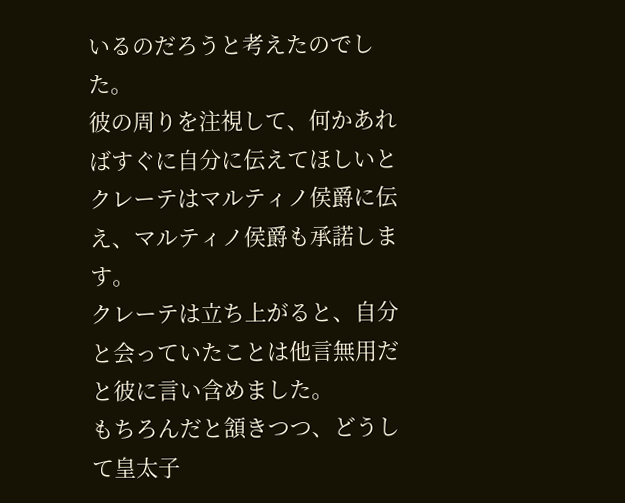いるのだろうと考えたのでした。
彼の周りを注視して、何かあればすぐに自分に伝えてほしいとクレーテはマルティノ侯爵に伝え、マルティノ侯爵も承諾します。
クレーテは立ち上がると、自分と会っていたことは他言無用だと彼に言い含めました。
もちろんだと頷きつつ、どうして皇太子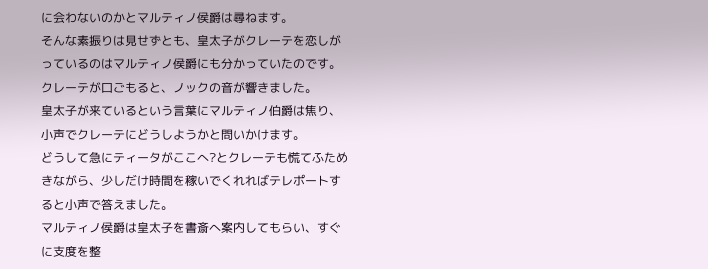に会わないのかとマルティノ侯爵は尋ねます。
そんな素振りは見せずとも、皇太子がクレーテを恋しがっているのはマルティノ侯爵にも分かっていたのです。
クレーテが口ごもると、ノックの音が響きました。
皇太子が来ているという言葉にマルティノ伯爵は焦り、小声でクレーテにどうしようかと問いかけます。
どうして急にティータがここへ?とクレーテも慌てふためきながら、少しだけ時間を稼いでくれればテレポートすると小声で答えました。
マルティノ侯爵は皇太子を書斎へ案内してもらい、すぐに支度を整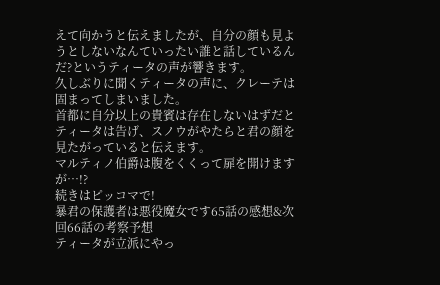えて向かうと伝えましたが、自分の顔も見ようとしないなんていったい誰と話しているんだ?というティータの声が響きます。
久しぶりに聞くティータの声に、クレーテは固まってしまいました。
首都に自分以上の貴賓は存在しないはずだとティータは告げ、スノウがやたらと君の顔を見たがっていると伝えます。
マルティノ伯爵は腹をくくって扉を開けますが…!?
続きはピッコマで!
暴君の保護者は悪役魔女です65話の感想&次回66話の考察予想
ティータが立派にやっ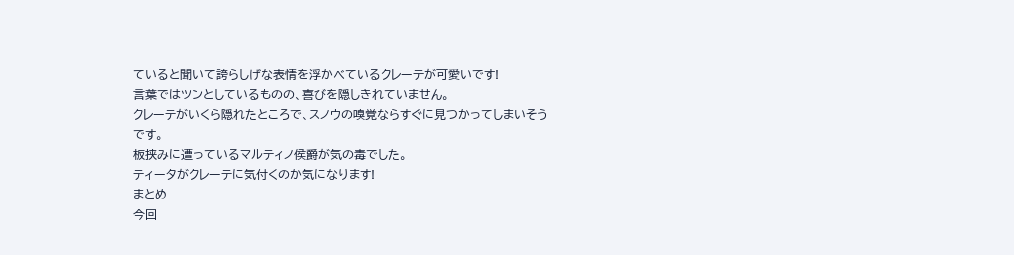ていると聞いて誇らしげな表情を浮かべているクレーテが可愛いです!
言葉ではツンとしているものの、喜びを隠しきれていません。
クレーテがいくら隠れたところで、スノウの嗅覚ならすぐに見つかってしまいそうです。
板挟みに遭っているマルティノ侯爵が気の毒でした。
ティータがクレーテに気付くのか気になります!
まとめ
今回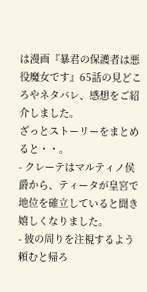は漫画『暴君の保護者は悪役魔女です』65話の見どころやネタバレ、感想をご紹介しました。
ざっとストーリーをまとめると・・。
- クレーテはマルティノ侯爵から、ティータが皇宮で地位を確立していると聞き嬉しくなりました。
- 彼の周りを注視するよう頼むと帰ろ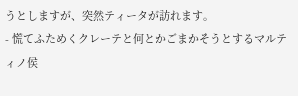うとしますが、突然ティータが訪れます。
- 慌てふためくクレーテと何とかごまかそうとするマルティノ侯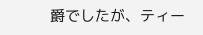爵でしたが、ティー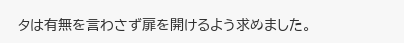タは有無を言わさず扉を開けるよう求めました。